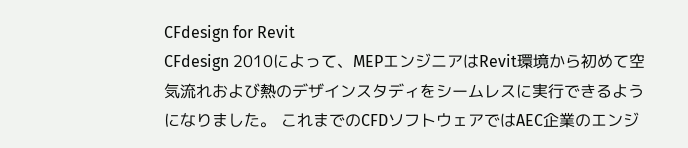CFdesign for Revit
CFdesign 2010によって、MEPエンジニアはRevit環境から初めて空気流れおよび熱のデザインスタディをシームレスに実行できるようになりました。 これまでのCFDソフトウェアではAEC企業のエンジ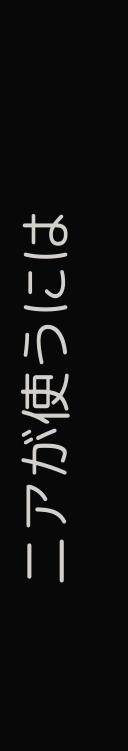ニアが使うには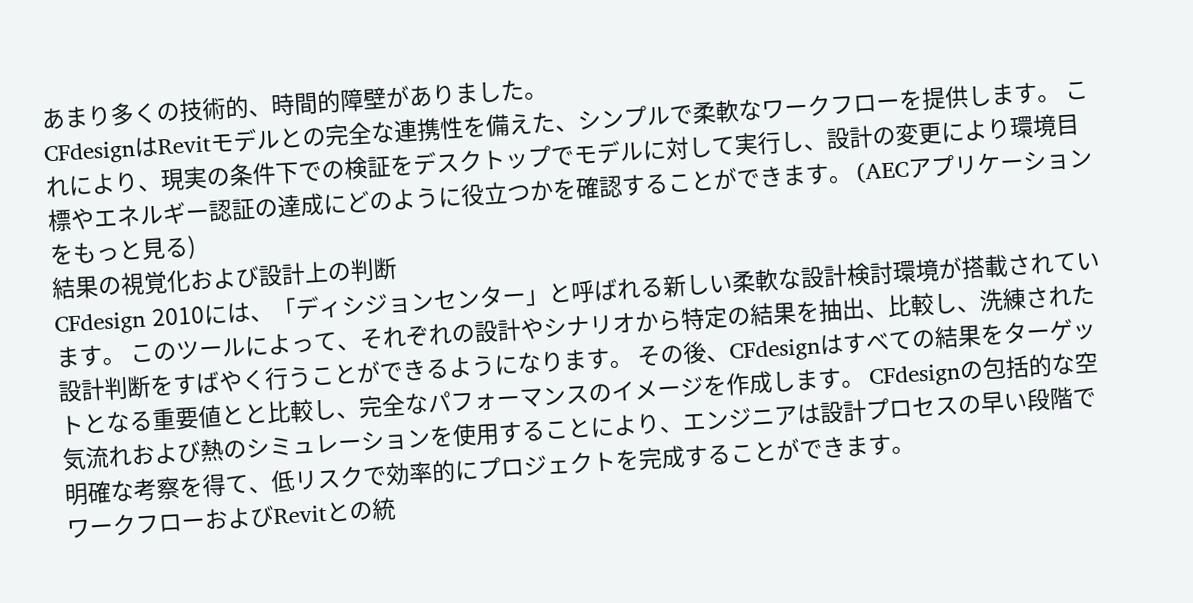あまり多くの技術的、時間的障壁がありました。
CFdesignはRevitモデルとの完全な連携性を備えた、シンプルで柔軟なワークフローを提供します。 これにより、現実の条件下での検証をデスクトップでモデルに対して実行し、設計の変更により環境目標やエネルギー認証の達成にどのように役立つかを確認することができます。 (AECアプリケーションをもっと見る)
結果の視覚化および設計上の判断
CFdesign 2010には、「ディシジョンセンター」と呼ばれる新しい柔軟な設計検討環境が搭載されています。 このツールによって、それぞれの設計やシナリオから特定の結果を抽出、比較し、洗練された設計判断をすばやく行うことができるようになります。 その後、CFdesignはすべての結果をターゲットとなる重要値とと比較し、完全なパフォーマンスのイメージを作成します。 CFdesignの包括的な空気流れおよび熱のシミュレーションを使用することにより、エンジニアは設計プロセスの早い段階で明確な考察を得て、低リスクで効率的にプロジェクトを完成することができます。
ワークフローおよびRevitとの統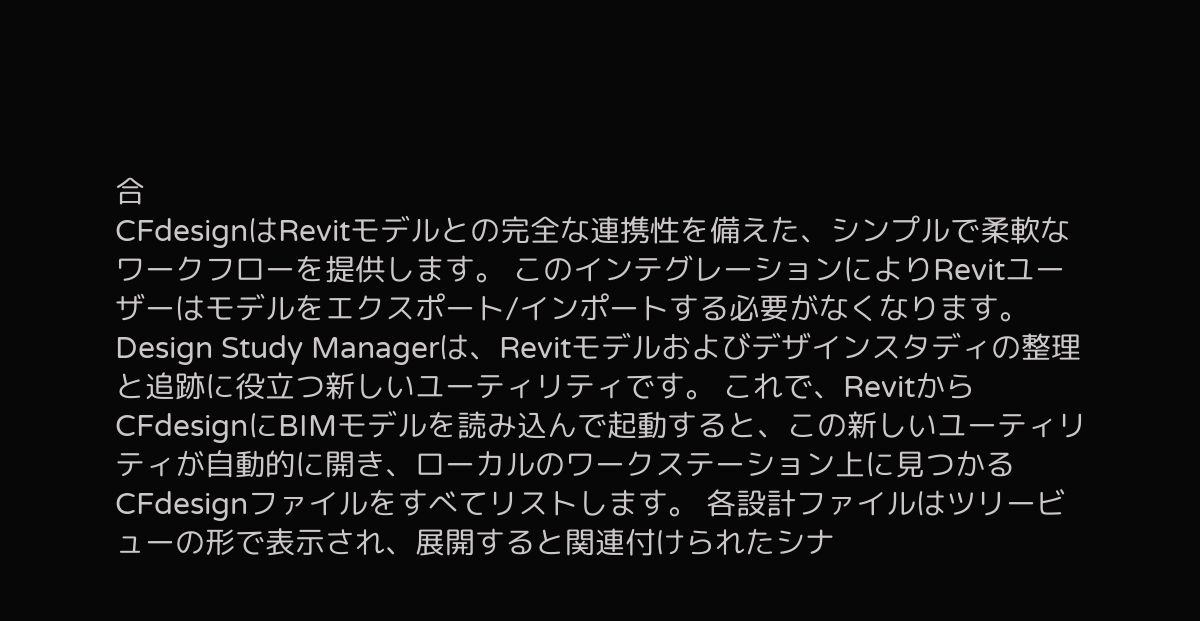合
CFdesignはRevitモデルとの完全な連携性を備えた、シンプルで柔軟なワークフローを提供します。 このインテグレーションによりRevitユーザーはモデルをエクスポート/インポートする必要がなくなります。Design Study Managerは、Revitモデルおよびデザインスタディの整理と追跡に役立つ新しいユーティリティです。 これで、RevitからCFdesignにBIMモデルを読み込んで起動すると、この新しいユーティリティが自動的に開き、ローカルのワークステーション上に見つかるCFdesignファイルをすべてリストします。 各設計ファイルはツリービューの形で表示され、展開すると関連付けられたシナ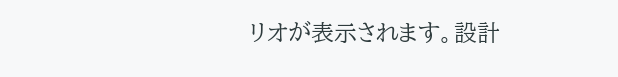リオが表示されます。設計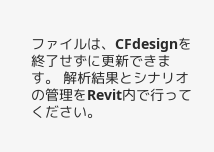ファイルは、CFdesignを終了せずに更新できます。 解析結果とシナリオの管理をRevit内で行ってください。